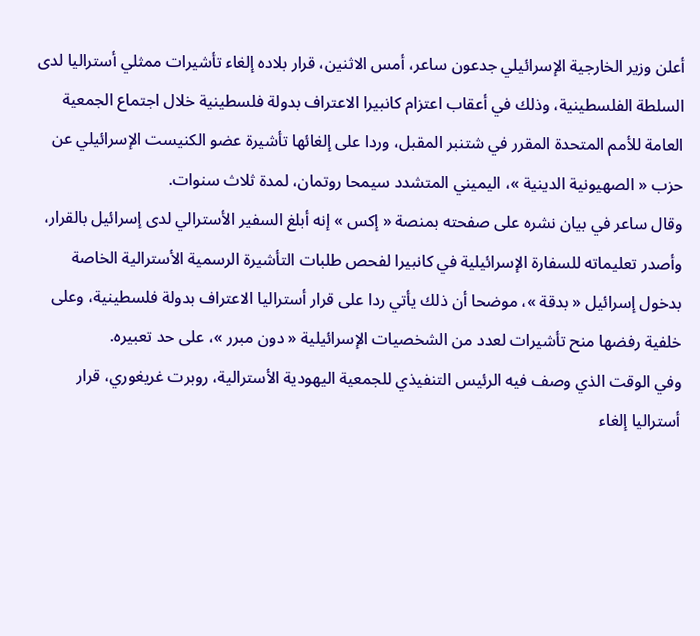أعلن وزير الخارجية الإسرائيلي جدعون ساعر، أمس الاثنين، قرار بلاده إلغاء تأشيرات ممثلي أستراليا لدى السلطة الفلسطينية، وذلك في أعقاب اعتزام كانبيرا الاعتراف بدولة فلسطينية خلال اجتماع الجمعية العامة للأمم المتحدة المقرر في شتنبر المقبل، وردا على إلغائها تأشيرة عضو الكنيست الإسرائيلي عن حزب « الصهيونية الدينية »، اليميني المتشدد سيمحا روتمان، لمدة ثلاث سنوات.
وقال ساعر في بيان نشره على صفحته بمنصة « إكس » إنه أبلغ السفير الأسترالي لدى إسرائيل بالقرار، وأصدر تعليماته للسفارة الإسرائيلية في كانبيرا لفحص طلبات التأشيرة الرسمية الأسترالية الخاصة بدخول إسرائيل « بدقة »، موضحا أن ذلك يأتي ردا على قرار أستراليا الاعتراف بدولة فلسطينية، وعلى خلفية رفضها منح تأشيرات لعدد من الشخصيات الإسرائيلية « دون مبرر »، على حد تعبيره.
وفي الوقت الذي وصف فيه الرئيس التنفيذي للجمعية اليهودية الأسترالية، روبرت غريغوري، قرار أستراليا إلغاء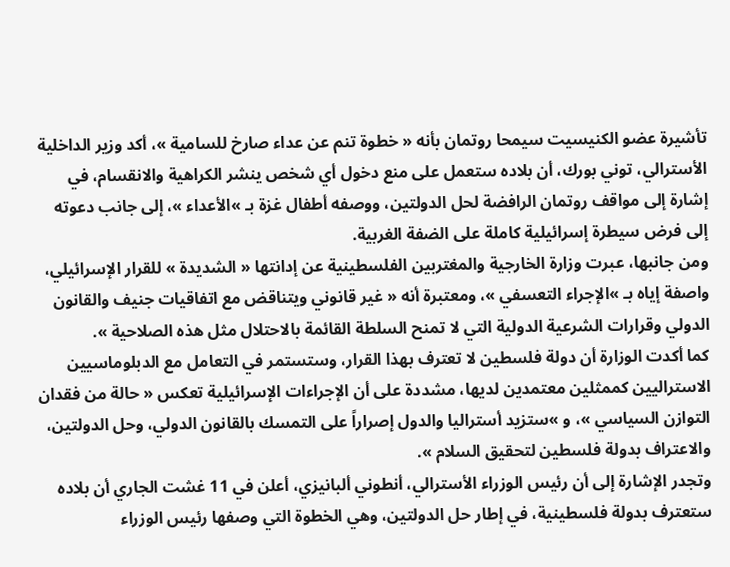تأشيرة عضو الكنيسيت سيمحا روتمان بأنه « خطوة تنم عن عداء صارخ للسامية »، أكد وزير الداخلية الأسترالي، توني بورك، أن بلاده ستعمل على منع دخول أي شخص ينشر الكراهية والانقسام، في إشارة إلى مواقف روتمان الرافضة لحل الدولتين، ووصفه أطفال غزة بـ »الأعداء »، إلى جانب دعوته إلى فرض سيطرة إسرائيلية كاملة على الضفة الغربية.
ومن جانبها، عبرت وزارة الخارجية والمغتربين الفلسطينية عن إدانتها « الشديدة » للقرار الإسرائيلي، واصفة إياه بـ »الإجراء التعسفي »، ومعتبرة أنه « غير قانوني ويتناقض مع اتفاقيات جنيف والقانون الدولي وقرارات الشرعية الدولية التي لا تمنح السلطة القائمة بالاحتلال مثل هذه الصلاحية ».
كما أكدت الوزارة أن دولة فلسطين لا تعترف بهذا القرار، وستستمر في التعامل مع الدبلوماسيين الاستراليين كممثلين معتمدين لديها، مشددة على أن الإجراءات الإسرائيلية تعكس « حالة من فقدان التوازن السياسي »، و »ستزيد أستراليا والدول إصراراً على التمسك بالقانون الدولي، وحل الدولتين، والاعتراف بدولة فلسطين لتحقيق السلام ».
وتجدر الإشارة إلى أن رئيس الوزراء الأسترالي، أنطوني ألبانيزي، أعلن في 11 غشت الجاري أن بلاده ستعترف بدولة فلسطينية، في إطار حل الدولتين، وهي الخطوة التي وصفها رئيس الوزراء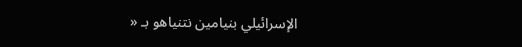الإسرائيلي بنيامين نتنياهو بـ «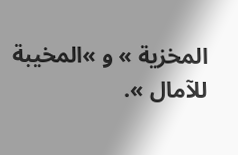المخزية » و »المخيبة للآمال ».